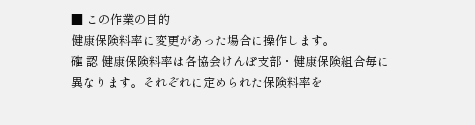■ この作業の目的
健康保険料率に変更があった場合に操作します。
確 認 健康保険料率は各協会けんぽ支部・健康保険組合毎に異なります。それぞれに定められた保険料率を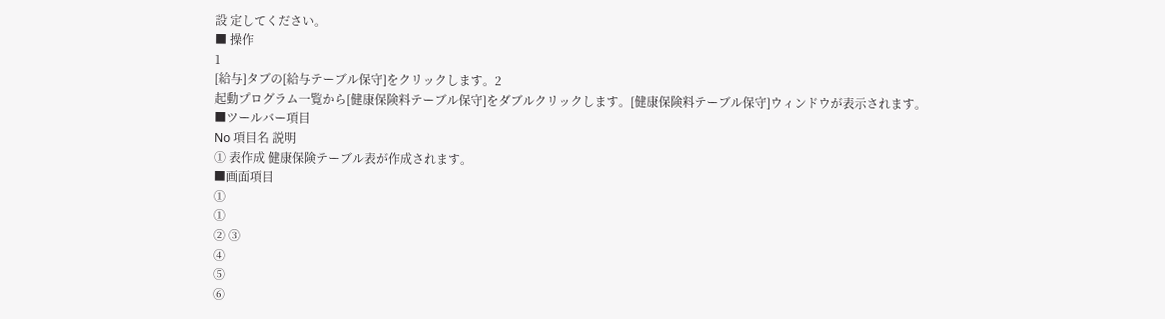設 定してください。
■ 操作
1
[給与]タブの[給与テーブル保守]をクリックします。2
起動プログラム一覧から[健康保険料テーブル保守]をダブルクリックします。[健康保険料テーブル保守]ウィンドウが表示されます。
■ツールバー項目
No 項目名 説明
① 表作成 健康保険テーブル表が作成されます。
■画面項目
①
①
② ③
④
⑤
⑥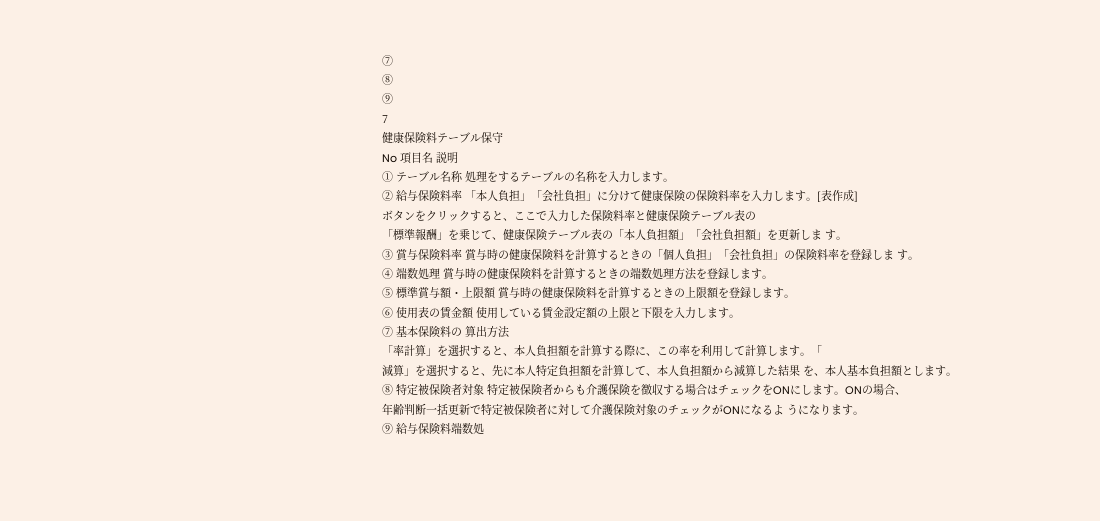⑦
⑧
⑨
7
健康保険料テーブル保守
No 項目名 説明
① テーブル名称 処理をするテーブルの名称を入力します。
② 給与保険料率 「本人負担」「会社負担」に分けて健康保険の保険料率を入力します。[表作成]
ボタンをクリックすると、ここで入力した保険料率と健康保険テーブル表の
「標準報酬」を乗じて、健康保険テーブル表の「本人負担額」「会社負担額」を更新しま す。
③ 賞与保険料率 賞与時の健康保険料を計算するときの「個人負担」「会社負担」の保険料率を登録しま す。
④ 端数処理 賞与時の健康保険料を計算するときの端数処理方法を登録します。
⑤ 標準賞与額・上限額 賞与時の健康保険料を計算するときの上限額を登録します。
⑥ 使用表の賃金額 使用している賃金設定額の上限と下限を入力します。
⑦ 基本保険料の 算出方法
「率計算」を選択すると、本人負担額を計算する際に、この率を利用して計算します。「
減算」を選択すると、先に本人特定負担額を計算して、本人負担額から減算した結果 を、本人基本負担額とします。
⑧ 特定被保険者対象 特定被保険者からも介護保険を徴収する場合はチェックをONにします。ONの場合、
年齢判断一括更新で特定被保険者に対して介護保険対象のチェックがONになるよ うになります。
⑨ 給与保険料端数処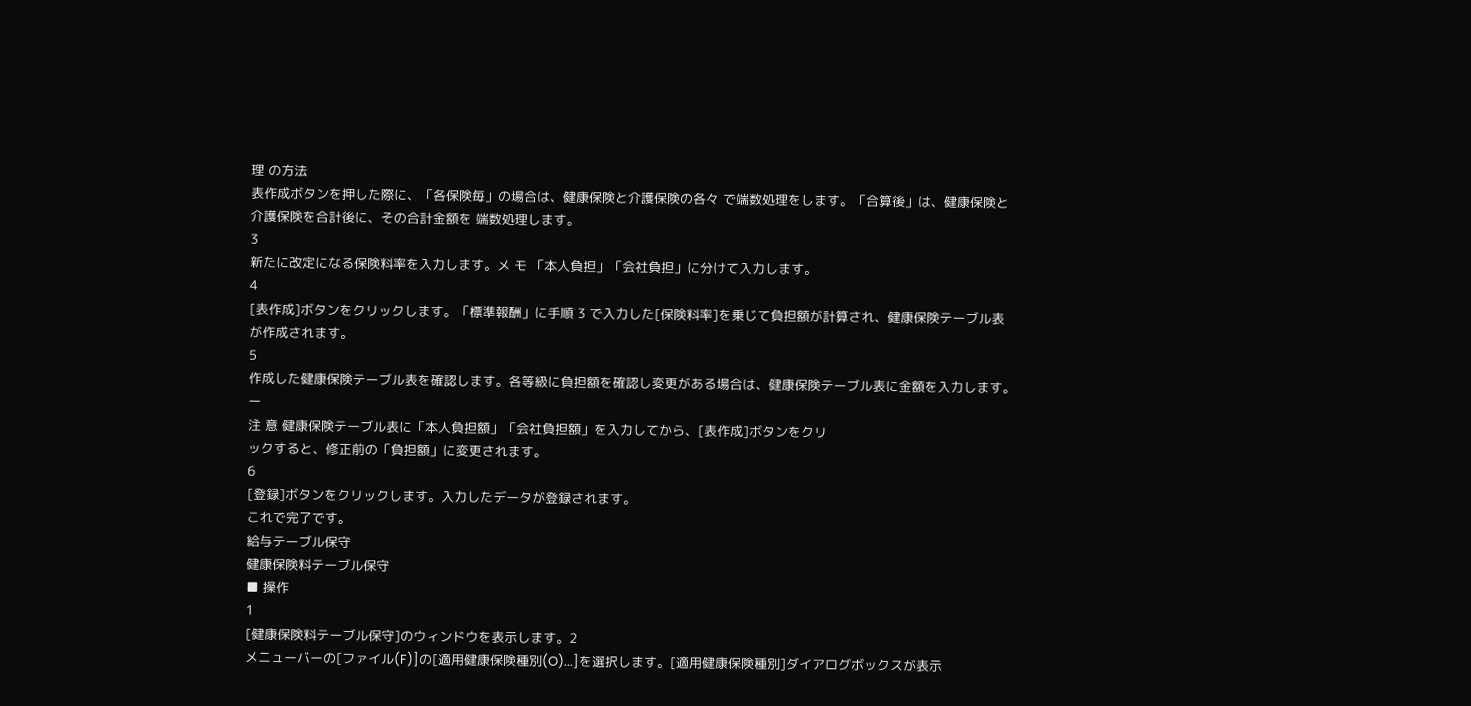理 の方法
表作成ボタンを押した際に、「各保険毎」の場合は、健康保険と介護保険の各々 で端数処理をします。「合算後」は、健康保険と介護保険を合計後に、その合計金額を 端数処理します。
3
新たに改定になる保険料率を入力します。メ モ 「本人負担」「会社負担」に分けて入力します。
4
[表作成]ボタンをクリックします。「標準報酬」に手順 3 で入力した[保険料率]を乗じて負担額が計算され、健康保険テーブル表 が作成されます。
5
作成した健康保険テーブル表を確認します。各等級に負担額を確認し変更がある場合は、健康保険テーブル表に金額を入力します。
ー
注 意 健康保険テーブル表に「本人負担額」「会社負担額」を入力してから、[表作成]ボタンをクリ
ックすると、修正前の「負担額」に変更されます。
6
[登録]ボタンをクリックします。入力したデータが登録されます。
これで完了です。
給与テーブル保守
健康保険料テーブル保守
■ 操作
1
[健康保険料テーブル保守]のウィンドウを表示します。2
メニューバーの[ファイル(F)]の[適用健康保険種別(O)...]を選択します。[適用健康保険種別]ダイアログボックスが表示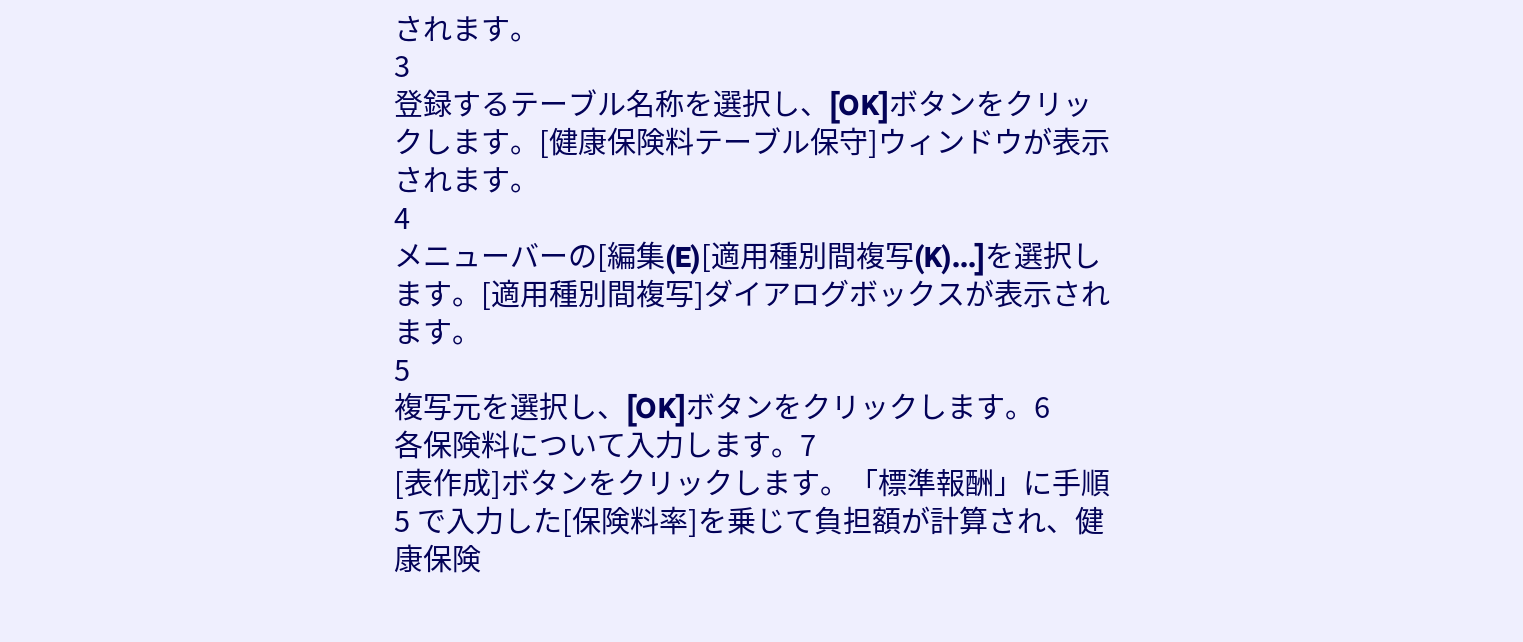されます。
3
登録するテーブル名称を選択し、[OK]ボタンをクリックします。[健康保険料テーブル保守]ウィンドウが表示されます。
4
メニューバーの[編集(E)[適用種別間複写(K)...]を選択します。[適用種別間複写]ダイアログボックスが表示されます。
5
複写元を選択し、[OK]ボタンをクリックします。6
各保険料について入力します。7
[表作成]ボタンをクリックします。「標準報酬」に手順 5 で入力した[保険料率]を乗じて負担額が計算され、健康保険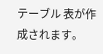テーブル 表が作成されます。